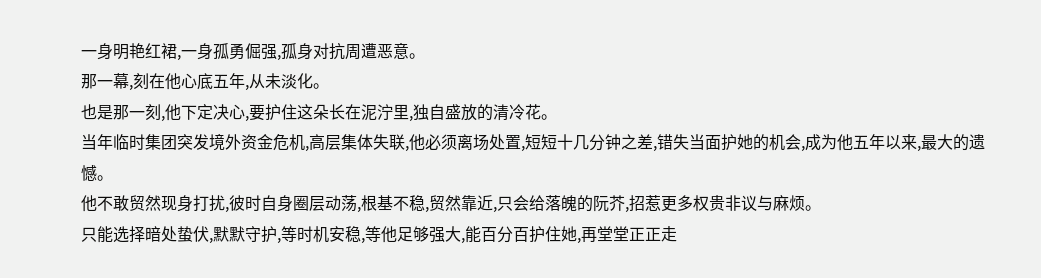一身明艳红裙,一身孤勇倔强,孤身对抗周遭恶意。
那一幕,刻在他心底五年,从未淡化。
也是那一刻,他下定决心,要护住这朵长在泥泞里,独自盛放的清冷花。
当年临时集团突发境外资金危机,高层集体失联,他必须离场处置,短短十几分钟之差,错失当面护她的机会,成为他五年以来,最大的遗憾。
他不敢贸然现身打扰,彼时自身圈层动荡,根基不稳,贸然靠近,只会给落魄的阮芥,招惹更多权贵非议与麻烦。
只能选择暗处蛰伏,默默守护,等时机安稳,等他足够强大,能百分百护住她,再堂堂正正走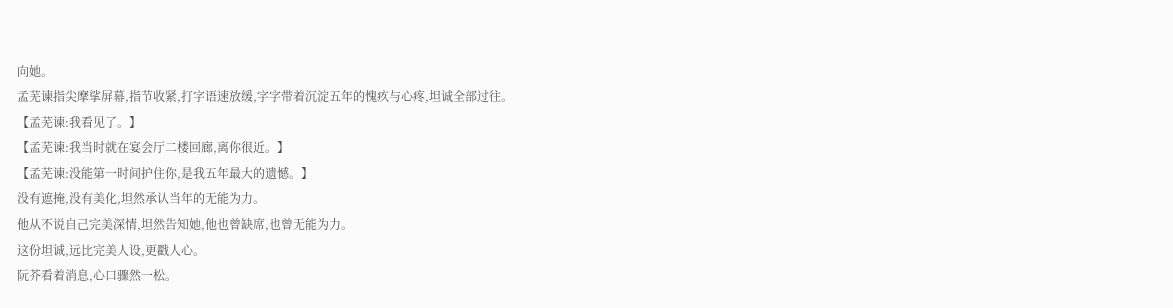向她。
孟芜谏指尖摩挲屏幕,指节收紧,打字语速放缓,字字带着沉淀五年的愧疚与心疼,坦诚全部过往。
【孟芜谏:我看见了。】
【孟芜谏:我当时就在宴会厅二楼回廊,离你很近。】
【孟芜谏:没能第一时间护住你,是我五年最大的遗憾。】
没有遮掩,没有美化,坦然承认当年的无能为力。
他从不说自己完美深情,坦然告知她,他也曾缺席,也曾无能为力。
这份坦诚,远比完美人设,更戳人心。
阮芥看着消息,心口骤然一松。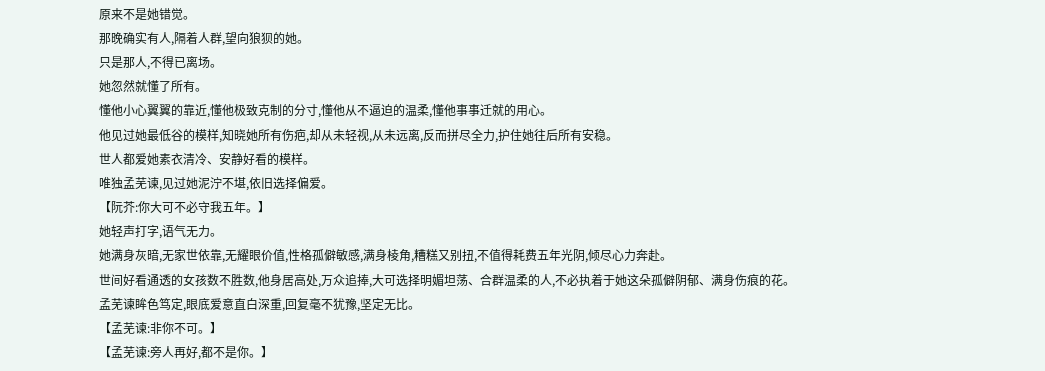原来不是她错觉。
那晚确实有人,隔着人群,望向狼狈的她。
只是那人,不得已离场。
她忽然就懂了所有。
懂他小心翼翼的靠近,懂他极致克制的分寸,懂他从不逼迫的温柔,懂他事事迁就的用心。
他见过她最低谷的模样,知晓她所有伤疤,却从未轻视,从未远离,反而拼尽全力,护住她往后所有安稳。
世人都爱她素衣清冷、安静好看的模样。
唯独孟芜谏,见过她泥泞不堪,依旧选择偏爱。
【阮芥:你大可不必守我五年。】
她轻声打字,语气无力。
她满身灰暗,无家世依靠,无耀眼价值,性格孤僻敏感,满身棱角,糟糕又别扭,不值得耗费五年光阴,倾尽心力奔赴。
世间好看通透的女孩数不胜数,他身居高处,万众追捧,大可选择明媚坦荡、合群温柔的人,不必执着于她这朵孤僻阴郁、满身伤痕的花。
孟芜谏眸色笃定,眼底爱意直白深重,回复毫不犹豫,坚定无比。
【孟芜谏:非你不可。】
【孟芜谏:旁人再好,都不是你。】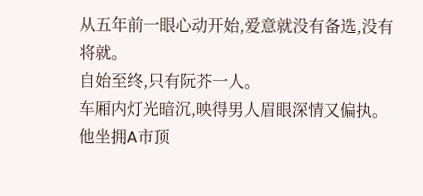从五年前一眼心动开始,爱意就没有备选,没有将就。
自始至终,只有阮芥一人。
车厢内灯光暗沉,映得男人眉眼深情又偏执。
他坐拥A市顶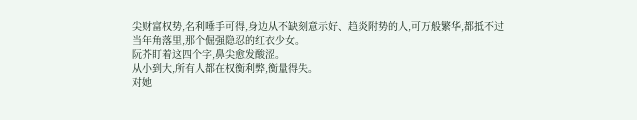尖财富权势,名利唾手可得,身边从不缺刻意示好、趋炎附势的人,可万般繁华,都抵不过当年角落里,那个倔强隐忍的红衣少女。
阮芥盯着这四个字,鼻尖愈发酸涩。
从小到大,所有人都在权衡利弊,衡量得失。
对她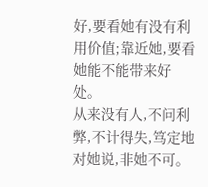好,要看她有没有利用价值;靠近她,要看她能不能带来好处。
从来没有人,不问利弊,不计得失,笃定地对她说,非她不可。